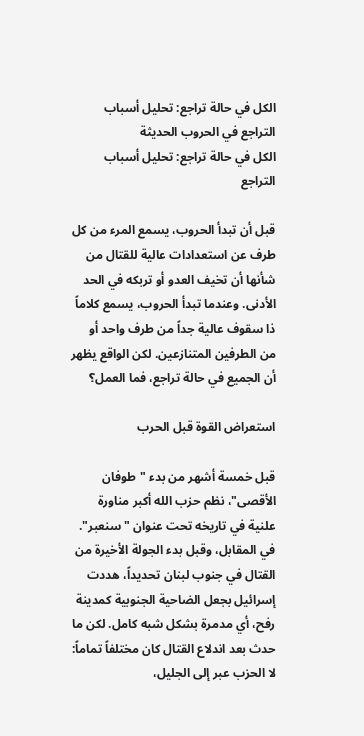الكل في حالة تراجع: تحليل أسباب التراجع في الحروب الحديثة
الكل في حالة تراجع: تحليل أسباب التراجع

قبل أن تبدأ الحروب، يسمع المرء من كل طرف عن استعدادات عالية للقتال من شأنها أن تخيف العدو أو تربكه في الحد الأدنى. وعندما تبدأ الحروب، يسمع كلاماً ذا سقوف عالية جداً من طرف واحد أو من الطرفين المتنازعين. لكن الواقع يظهر أن الجميع في حالة تراجع، فما العمل؟

استعراض القوة قبل الحرب

قبل خمسة أشهر من بدء "طوفان الأقصى"، نظم حزب الله أكبر مناورة علنية في تاريخه تحت عنوان "سنعبر". في المقابل، وقبل بدء الجولة الأخيرة من القتال في جنوب لبنان تحديداً، هددت إسرائيل بجعل الضاحية الجنوبية كمدينة رفح، أي مدمرة بشكل شبه كامل. لكن ما حدث بعد اندلاع القتال كان مختلفاً تماماً: لا الحزب عبر إلى الجليل،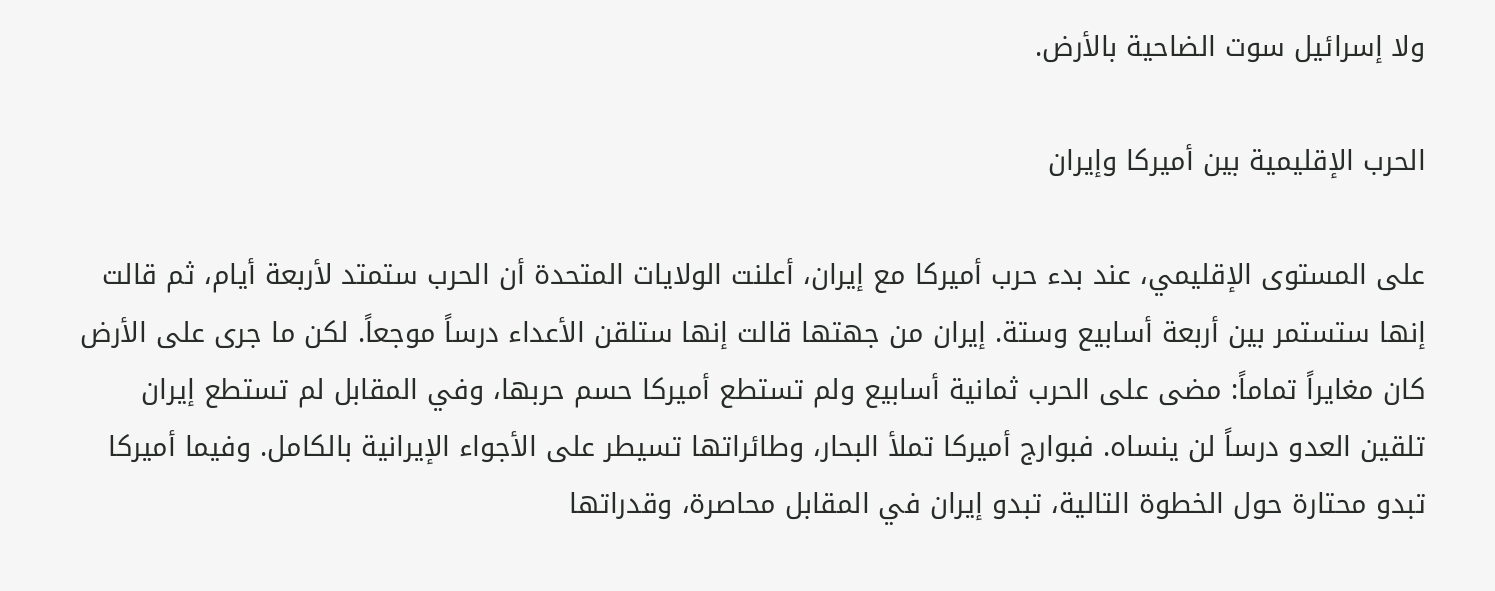ولا إسرائيل سوت الضاحية بالأرض.

الحرب الإقليمية بين أميركا وإيران

على المستوى الإقليمي، عند بدء حرب أميركا مع إيران، أعلنت الولايات المتحدة أن الحرب ستمتد لأربعة أيام، ثم قالت إنها ستستمر بين أربعة أسابيع وستة. إيران من جهتها قالت إنها ستلقن الأعداء درساً موجعاً. لكن ما جرى على الأرض كان مغايراً تماماً: مضى على الحرب ثمانية أسابيع ولم تستطع أميركا حسم حربها، وفي المقابل لم تستطع إيران تلقين العدو درساً لن ينساه. فبوارج أميركا تملأ البحار، وطائراتها تسيطر على الأجواء الإيرانية بالكامل. وفيما أميركا تبدو محتارة حول الخطوة التالية، تبدو إيران في المقابل محاصرة، وقدراتها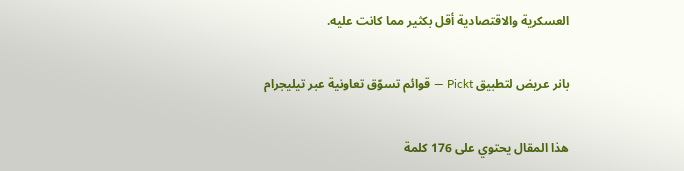العسكرية والاقتصادية أقل بكثير مما كانت عليه.

بانر عريض لتطبيق Pickt — قوائم تسوّق تعاونية عبر تيليجرام

هذا المقال يحتوي على 176 كلمة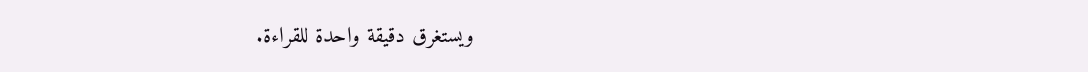ويستغرق دقيقة واحدة للقراءة.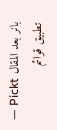بانر بعد المقال Pickt — تطبيق قوائم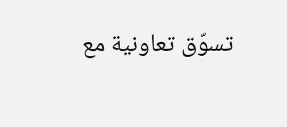تسوّق تعاونية مع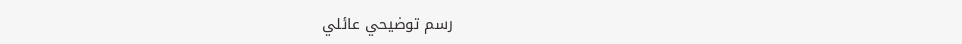رسم توضيحي عائلي